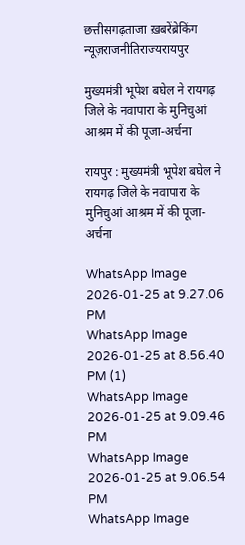छत्तीसगढ़ताजा ख़बरेंब्रेकिंग न्यूज़राजनीतिराज्यरायपुर

मुख्यमंत्री भूपेश बघेल ने रायगढ़ जिले के नवापारा के मुनिचुआं आश्रम में की पूजा-अर्चना

रायपुर : मुख्यमंत्री भूपेश बघेल ने रायगढ़ जिले के नवापारा के मुनिचुआं आश्रम में की पूजा-अर्चना

WhatsApp Image 2026-01-25 at 9.27.06 PM
WhatsApp Image 2026-01-25 at 8.56.40 PM (1)
WhatsApp Image 2026-01-25 at 9.09.46 PM
WhatsApp Image 2026-01-25 at 9.06.54 PM
WhatsApp Image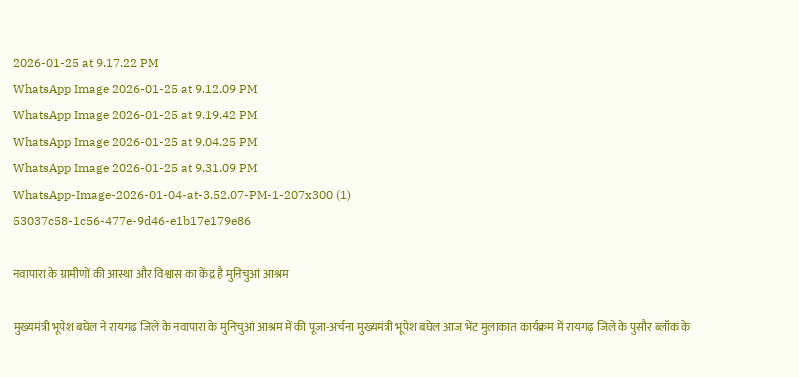2026-01-25 at 9.17.22 PM
WhatsApp Image 2026-01-25 at 9.12.09 PM
WhatsApp Image 2026-01-25 at 9.19.42 PM
WhatsApp Image 2026-01-25 at 9.04.25 PM
WhatsApp Image 2026-01-25 at 9.31.09 PM
WhatsApp-Image-2026-01-04-at-3.52.07-PM-1-207x300 (1)
53037c58-1c56-477e-9d46-e1b17e179e86

नवापारा के ग्रामीणों की आस्था और विश्वास का केंद्र है मुनिचुआं आश्रम

मुख्यमंत्री भूपेश बघेल ने रायगढ़ जिले के नवापारा के मुनिचुआं आश्रम में की पूजा-अर्चना मुख्यमंत्री भूपेश बघेल आज भेंट मुलाकात कार्यक्रम में रायगढ़ जिले के पुसौर ब्लॉक के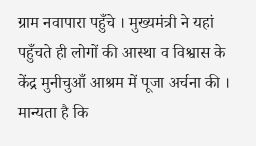ग्राम नवापारा पहुँचे । मुख्यमंत्री ने यहां पहुँचते ही लोगों की आस्था व विश्वास के केंद्र मुनीचुआँ आश्रम में पूजा अर्चना की । मान्यता है कि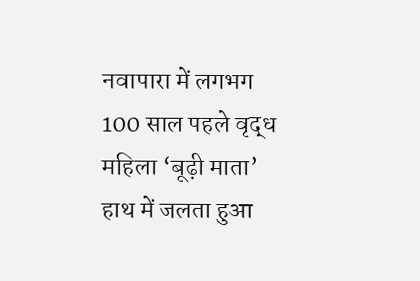नवापारा में लगभग 100 साल पहले वृद्ध महिला ‘बूढ़ी माता’ हाथ में जलता हुआ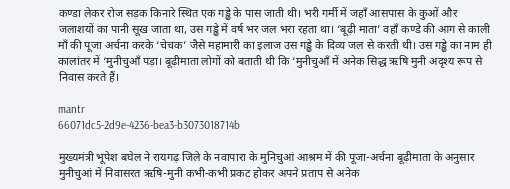कण्डा लेकर रोज सड़क किनारे स्थित एक गड्ढे के पास जाती थी। भरी गर्मी में जहाँ आसपास के कुओं और जलाशयों का पानी सूख जाता था, उस गड्ढे में वर्ष भर जल भरा रहता था। ‘बूढ़ी माता’ वहाँ कण्डे की आग से काली माँ की पूजा अर्चना करके ‘चेचक’ जैसे महामारी का इलाज उस गड्ढे के दिव्य जल से करती थी। उस गड्ढे का नाम ही कालांतर में ‘मुनीचुआँ पड़ा। बूढ़ीमाता लोगों को बताती थी कि ‘मुनीचुआँ में अनेक सिद्ध ऋषि मुनी अदृश्य रूप से निवास करते हैं।

mantr
66071dc5-2d9e-4236-bea3-b3073018714b

मुख्यमंत्री भूपेश बघेल ने रायगढ़ जिले के नवापारा के मुनिचुआं आश्रम में की पूजा-अर्चना बूढ़ीमाता के अनुसार मुनीचुआं में निवासरत ऋषि-मुनी कभी-कभी प्रकट होकर अपने प्रताप से अनेक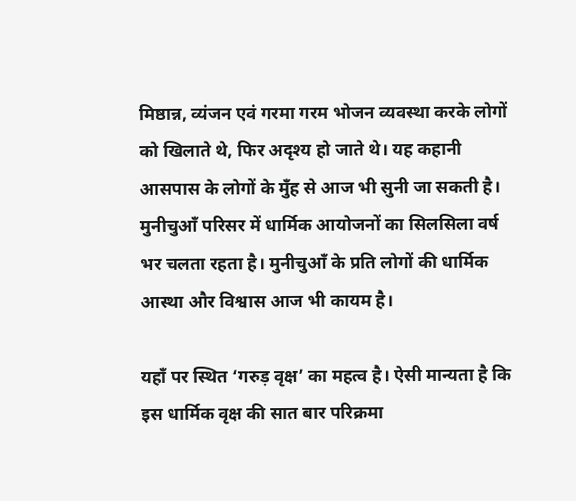मिष्ठान्न, व्यंजन एवं गरमा गरम भोजन व्यवस्था करके लोगों को खिलाते थे, फिर अदृश्य हो जाते थे। यह कहानी आसपास के लोगों के मुँह से आज भी सुनी जा सकती है। मुनीचुआँ परिसर में धार्मिक आयोजनों का सिलसिला वर्ष भर चलता रहता है। मुनीचुआँ के प्रति लोगों की धार्मिक आस्था और विश्वास आज भी कायम है।

यहाँ पर स्थित ‘गरुड़ वृक्ष’ का महत्व है। ऐसी मान्यता है कि इस धार्मिक वृक्ष की सात बार परिक्रमा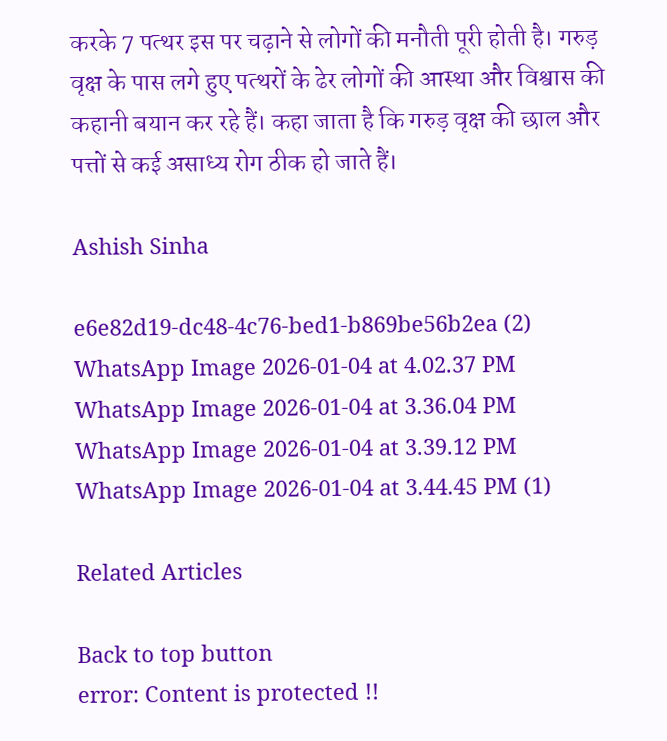करके 7 पत्थर इस पर चढ़ाने से लोगों की मनौती पूरी होती है। गरुड़ वृक्ष के पास लगे हुए पत्थरों के ढेर लोगों की आस्था और विश्वास की कहानी बयान कर रहे हैं। कहा जाता है कि गरुड़ वृक्ष की छाल और पत्तों से कई असाध्य रोग ठीक हो जाते हैं।

Ashish Sinha

e6e82d19-dc48-4c76-bed1-b869be56b2ea (2)
WhatsApp Image 2026-01-04 at 4.02.37 PM
WhatsApp Image 2026-01-04 at 3.36.04 PM
WhatsApp Image 2026-01-04 at 3.39.12 PM
WhatsApp Image 2026-01-04 at 3.44.45 PM (1)

Related Articles

Back to top button
error: Content is protected !!